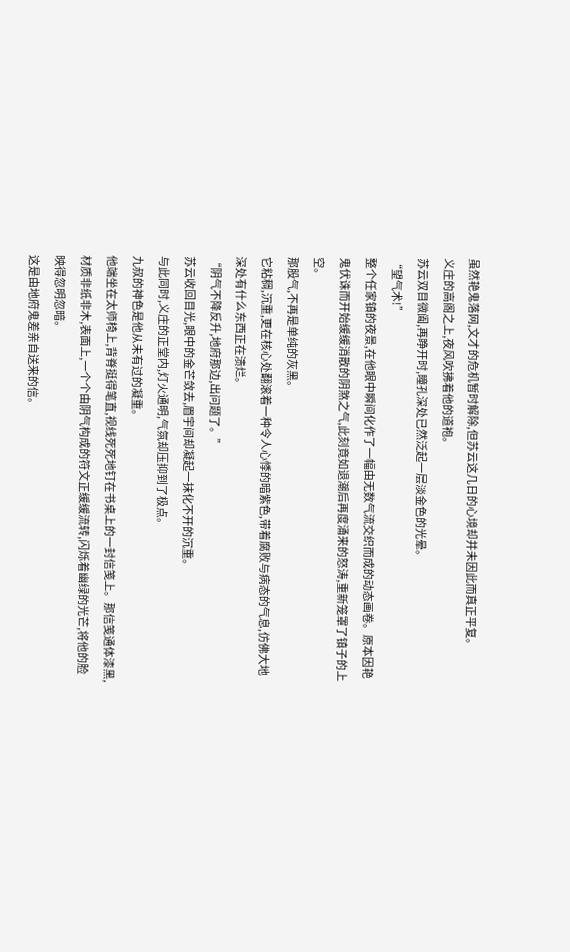虽然艳鬼落网,文才的危机暂时解除,但苏云这几日的心境却并未因此而真正平复。
义庄的高阁之上,夜风吹拂着他的道袍。
苏云双目微阖,再睁开时,瞳孔深处已然泛起一层淡金色的光晕。
“望气术!”
整个任家镇的夜景,在他眼中瞬间化作了一幅由无数气流交织而成的动态画卷。原本因艳鬼伏诛而开始缓缓消散的阴煞之气,此刻竟如退潮后再度涌来的怒涛,重新笼罩了镇子的上空。
那股气,不再是单纯的灰黑。
它粘稠,沉重,更在核心处翻滚着一种令人心悸的暗紫色,带着腐败与病态的气息,仿佛大地深处有什么东西正在溃烂。
“阴气不降反升,地府那边,出问题了。”
苏云收回目光,眼中的金芒敛去,眉宇间却凝起一抹化不开的沉重。
与此同时,义庄的正堂内,灯火通明,气氛却压抑到了极点。
九叔的神色是他从未有过的凝重。
他端坐在太师椅上,背脊挺得笔直,视线死死地钉在书桌上的一封信笺上。那信笺通体漆黑,材质非纸非木,表面上,一个个由阴气构成的符文正缓缓流转,闪烁着幽绿的光芒,将他的脸映得忽明忽暗。
这是由地府鬼差亲自送来的信。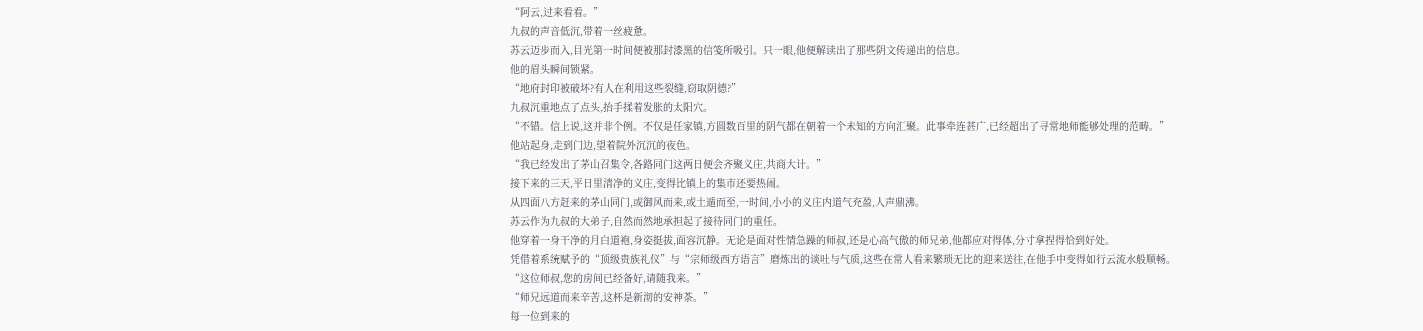“阿云,过来看看。”
九叔的声音低沉,带着一丝疲惫。
苏云迈步而入,目光第一时间便被那封漆黑的信笺所吸引。只一眼,他便解读出了那些阴文传递出的信息。
他的眉头瞬间锁紧。
“地府封印被破坏?有人在利用这些裂缝,窃取阴德?”
九叔沉重地点了点头,抬手揉着发胀的太阳穴。
“不错。信上说,这并非个例。不仅是任家镇,方圆数百里的阴气都在朝着一个未知的方向汇聚。此事牵连甚广,已经超出了寻常地师能够处理的范畴。”
他站起身,走到门边,望着院外沉沉的夜色。
“我已经发出了茅山召集令,各路同门这两日便会齐聚义庄,共商大计。”
接下来的三天,平日里清净的义庄,变得比镇上的集市还要热闹。
从四面八方赶来的茅山同门,或御风而来,或土遁而至,一时间,小小的义庄内道气充盈,人声鼎沸。
苏云作为九叔的大弟子,自然而然地承担起了接待同门的重任。
他穿着一身干净的月白道袍,身姿挺拔,面容沉静。无论是面对性情急躁的师叔,还是心高气傲的师兄弟,他都应对得体,分寸拿捏得恰到好处。
凭借着系统赋予的“顶级贵族礼仪”与“宗师级西方语言”磨炼出的谈吐与气质,这些在常人看来繁琐无比的迎来送往,在他手中变得如行云流水般顺畅。
“这位师叔,您的房间已经备好,请随我来。”
“师兄远道而来辛苦,这杯是新沏的安神茶。”
每一位到来的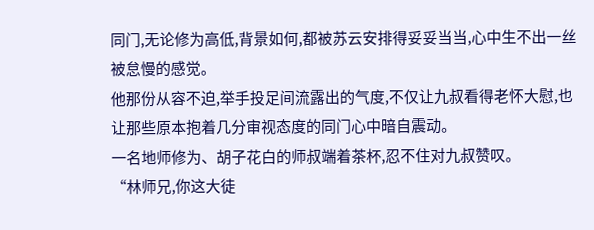同门,无论修为高低,背景如何,都被苏云安排得妥妥当当,心中生不出一丝被怠慢的感觉。
他那份从容不迫,举手投足间流露出的气度,不仅让九叔看得老怀大慰,也让那些原本抱着几分审视态度的同门心中暗自震动。
一名地师修为、胡子花白的师叔端着茶杯,忍不住对九叔赞叹。
“林师兄,你这大徒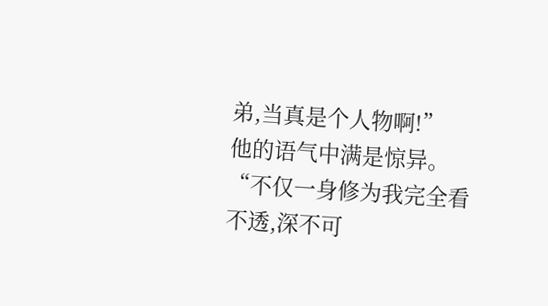弟,当真是个人物啊!”
他的语气中满是惊异。
“不仅一身修为我完全看不透,深不可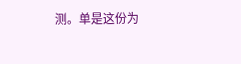测。单是这份为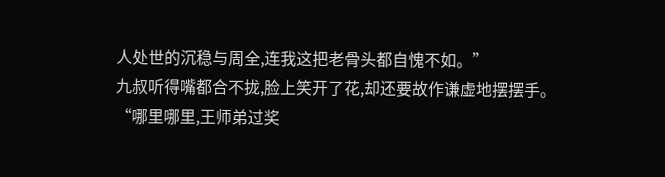人处世的沉稳与周全,连我这把老骨头都自愧不如。”
九叔听得嘴都合不拢,脸上笑开了花,却还要故作谦虚地摆摆手。
“哪里哪里,王师弟过奖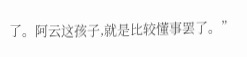了。阿云这孩子,就是比较懂事罢了。”